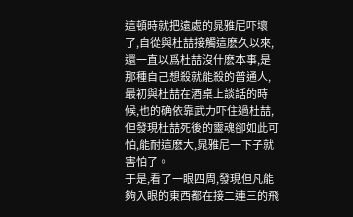這頓時就把遠處的晁雅尼吓壞了,自從與杜喆接觸這麽久以來,還一直以爲杜喆沒什麽本事,是那種自己想殺就能殺的普通人,最初與杜喆在酒桌上談話的時候,也的确依靠武力吓住過杜喆,但發現杜喆死後的靈魂卻如此可怕,能耐這麽大,晁雅尼一下子就害怕了。
于是,看了一眼四周,發現但凡能夠入眼的東西都在接二連三的飛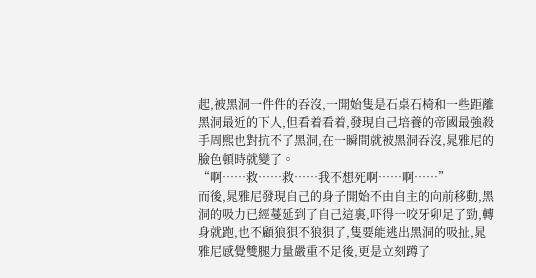起,被黑洞一件件的吞沒,一開始隻是石桌石椅和一些距離黑洞最近的下人,但看着看着,發現自己培養的帝國最強殺手周熙也對抗不了黑洞,在一瞬間就被黑洞吞沒,晁雅尼的臉色頓時就變了。
“啊……救……救……我不想死啊……啊……”
而後,晁雅尼發現自己的身子開始不由自主的向前移動,黑洞的吸力已經蔓延到了自己這裏,吓得一咬牙卯足了勁,轉身就跑,也不顧狼狽不狼狽了,隻要能逃出黑洞的吸扯,晁雅尼感覺雙腿力量嚴重不足後,更是立刻蹲了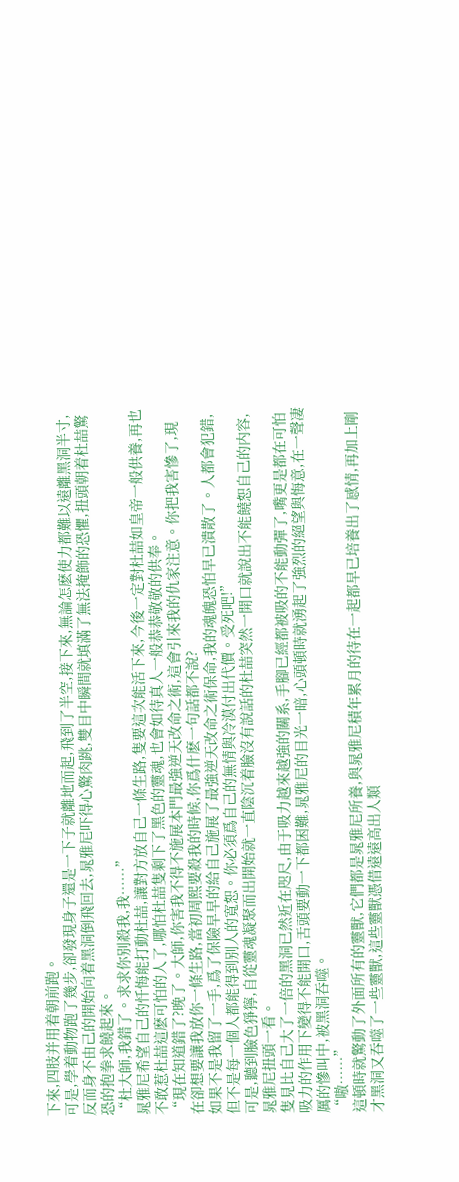下來,四肢并用着朝前跑。
可是,學着動物跑了幾步,卻發現身子還是一下子就離地而起,飛到了半空,接下來,無論怎麽使力都難以遠離黑洞半寸,反而身不由己的開始向着黑洞倒飛回去,晁雅尼吓得心驚肉跳,雙目中瞬間就填滿了無法掩飾的恐懼,扭頭朝着杜喆驚恐的抱拳求饒起來。
“杜大師,我錯了。求求你别殺我,我……”
晁雅尼希望自己的忏悔能打動杜喆,讓對方放自己一條生路,隻要這次能活下來,今後一定對杜喆如皇帝一般供養,再也不敢惹杜喆這麽可怕的人了,哪怕杜喆隻剩下了黑色的靈魂,也會如待真人一般恭恭敬敬的供奉。
“現在知道錯了?晚了。大師,你害我不得不施展本門最強逆天改命之術,這會引來我的仇家注意。你把我害慘了,現在卻想要讓我放你一條生路,當初周熙要殺我的時候,你爲什麽一句話都不說?
如果不是我留了一手,爲了保險早早的給自己施展了最強逆天改命之術保命,我的魂魄恐怕早已潰散了。人都會犯錯,但不是每一個人都能得到别人的寬恕。你必須爲自己的無情與冷漠付出代價。受死吧!”
可是,聽到臉色猙獰,自從靈魂凝聚而出開始就一直陰沉着臉沒有說話的杜喆突然一開口就說出不能饒恕自己的内容,晁雅尼扭頭一看。
隻見比自己大了一倍的黑洞已然近在咫尺,由于吸力越來越強的關系,手腳已經都被吸的不能動彈了,嘴更是都在可怕吸力的作用下變得不能開口,舌頭要動一下都困難,晁雅尼的目光一暗,心頭頓時就湧起了強烈的絕望與悔意,在一聲凄厲的慘叫中,被黑洞吞噬。
“嗷……”
這頓時就驚動了外面所有的靈獸,它們都是晁雅尼所養,與晁雅尼積年累月的待在一起都早已培養出了感情,再加上剛才黑洞又吞噬了一些靈獸,這些靈獸憑借遠遠高出人類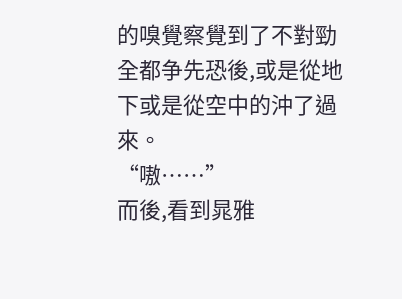的嗅覺察覺到了不對勁全都争先恐後,或是從地下或是從空中的沖了過來。
“嗷……”
而後,看到晁雅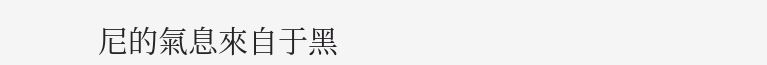尼的氣息來自于黑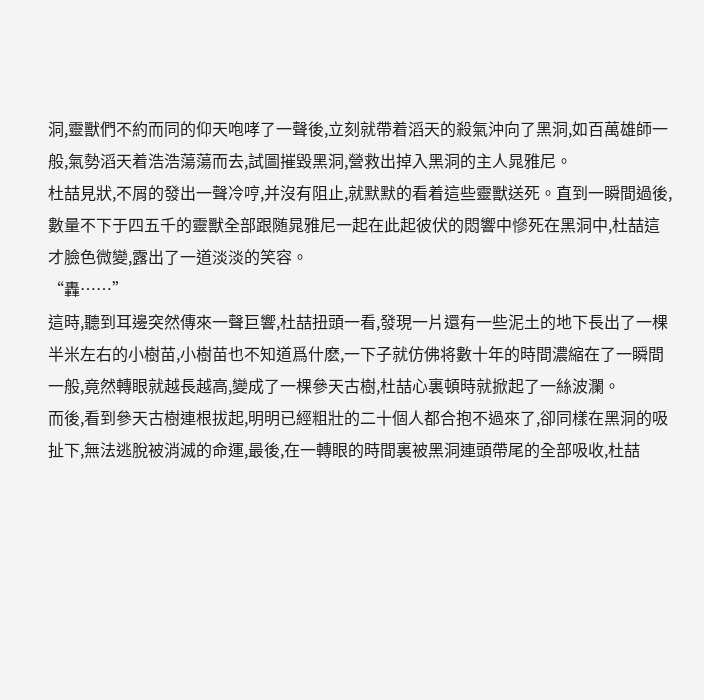洞,靈獸們不約而同的仰天咆哮了一聲後,立刻就帶着滔天的殺氣沖向了黑洞,如百萬雄師一般,氣勢滔天着浩浩蕩蕩而去,試圖摧毀黑洞,營救出掉入黑洞的主人晁雅尼。
杜喆見狀,不屑的發出一聲冷哼,并沒有阻止,就默默的看着這些靈獸送死。直到一瞬間過後,數量不下于四五千的靈獸全部跟随晁雅尼一起在此起彼伏的悶響中慘死在黑洞中,杜喆這才臉色微變,露出了一道淡淡的笑容。
“轟……”
這時,聽到耳邊突然傳來一聲巨響,杜喆扭頭一看,發現一片還有一些泥土的地下長出了一棵半米左右的小樹苗,小樹苗也不知道爲什麽,一下子就仿佛将數十年的時間濃縮在了一瞬間一般,竟然轉眼就越長越高,變成了一棵參天古樹,杜喆心裏頓時就掀起了一絲波瀾。
而後,看到參天古樹連根拔起,明明已經粗壯的二十個人都合抱不過來了,卻同樣在黑洞的吸扯下,無法逃脫被消滅的命運,最後,在一轉眼的時間裏被黑洞連頭帶尾的全部吸收,杜喆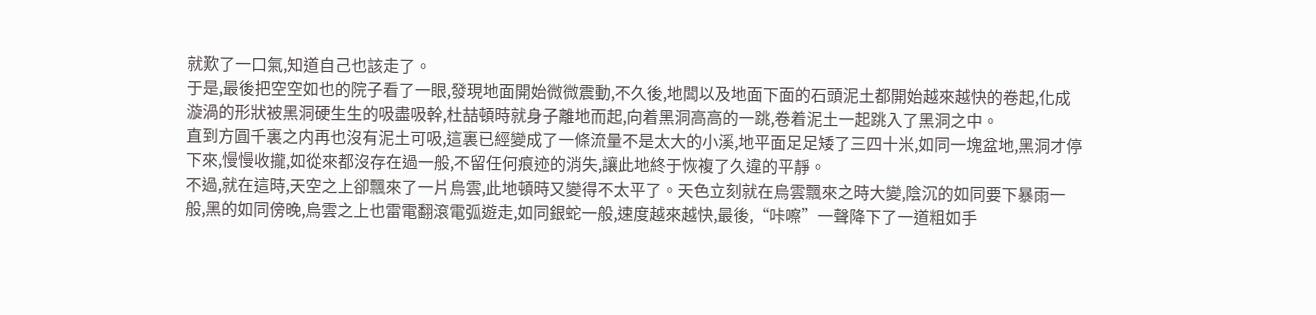就歎了一口氣,知道自己也該走了。
于是,最後把空空如也的院子看了一眼,發現地面開始微微震動,不久後,地闆以及地面下面的石頭泥土都開始越來越快的卷起,化成漩渦的形狀被黑洞硬生生的吸盡吸幹,杜喆頓時就身子離地而起,向着黑洞高高的一跳,卷着泥土一起跳入了黑洞之中。
直到方圓千裏之内再也沒有泥土可吸,這裏已經變成了一條流量不是太大的小溪,地平面足足矮了三四十米,如同一塊盆地,黑洞才停下來,慢慢收攏,如從來都沒存在過一般,不留任何痕迹的消失,讓此地終于恢複了久違的平靜。
不過,就在這時,天空之上卻飄來了一片烏雲,此地頓時又變得不太平了。天色立刻就在烏雲飄來之時大變,陰沉的如同要下暴雨一般,黑的如同傍晚,烏雲之上也雷電翻滾電弧遊走,如同銀蛇一般,速度越來越快,最後,“咔嚓”一聲降下了一道粗如手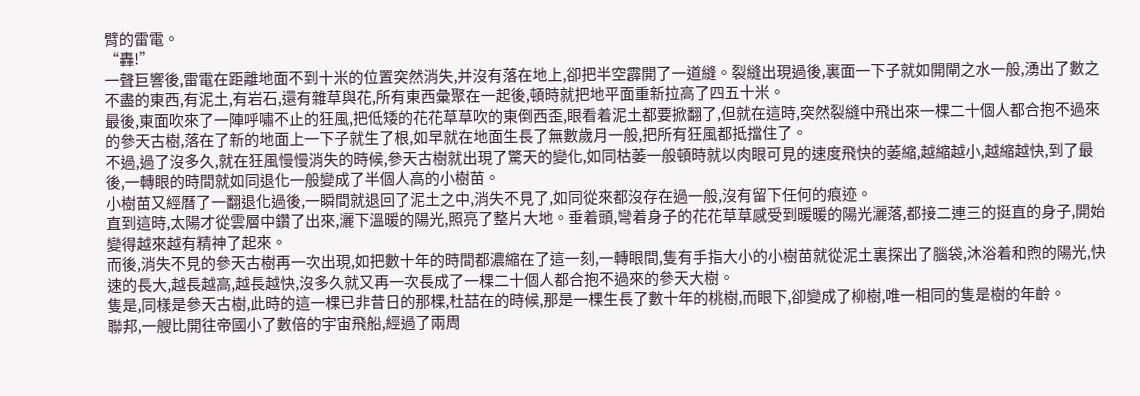臂的雷電。
“轟!”
一聲巨響後,雷電在距離地面不到十米的位置突然消失,并沒有落在地上,卻把半空霹開了一道縫。裂縫出現過後,裏面一下子就如開閘之水一般,湧出了數之不盡的東西,有泥土,有岩石,還有雜草與花,所有東西彙聚在一起後,頓時就把地平面重新拉高了四五十米。
最後,東面吹來了一陣呼嘯不止的狂風,把低矮的花花草草吹的東倒西歪,眼看着泥土都要掀翻了,但就在這時,突然裂縫中飛出來一棵二十個人都合抱不過來的參天古樹,落在了新的地面上一下子就生了根,如早就在地面生長了無數歲月一般,把所有狂風都抵擋住了。
不過,過了沒多久,就在狂風慢慢消失的時候,參天古樹就出現了驚天的變化,如同枯萎一般頓時就以肉眼可見的速度飛快的萎縮,越縮越小,越縮越快,到了最後,一轉眼的時間就如同退化一般變成了半個人高的小樹苗。
小樹苗又經曆了一翻退化過後,一瞬間就退回了泥土之中,消失不見了,如同從來都沒存在過一般,沒有留下任何的痕迹。
直到這時,太陽才從雲層中鑽了出來,灑下溫暖的陽光,照亮了整片大地。垂着頭,彎着身子的花花草草感受到暖暖的陽光灑落,都接二連三的挺直的身子,開始變得越來越有精神了起來。
而後,消失不見的參天古樹再一次出現,如把數十年的時間都濃縮在了這一刻,一轉眼間,隻有手指大小的小樹苗就從泥土裏探出了腦袋,沐浴着和煦的陽光,快速的長大,越長越高,越長越快,沒多久就又再一次長成了一棵二十個人都合抱不過來的參天大樹。
隻是,同樣是參天古樹,此時的這一棵已非昔日的那棵,杜喆在的時候,那是一棵生長了數十年的桃樹,而眼下,卻變成了柳樹,唯一相同的隻是樹的年齡。
聯邦,一艘比開往帝國小了數倍的宇宙飛船,經過了兩周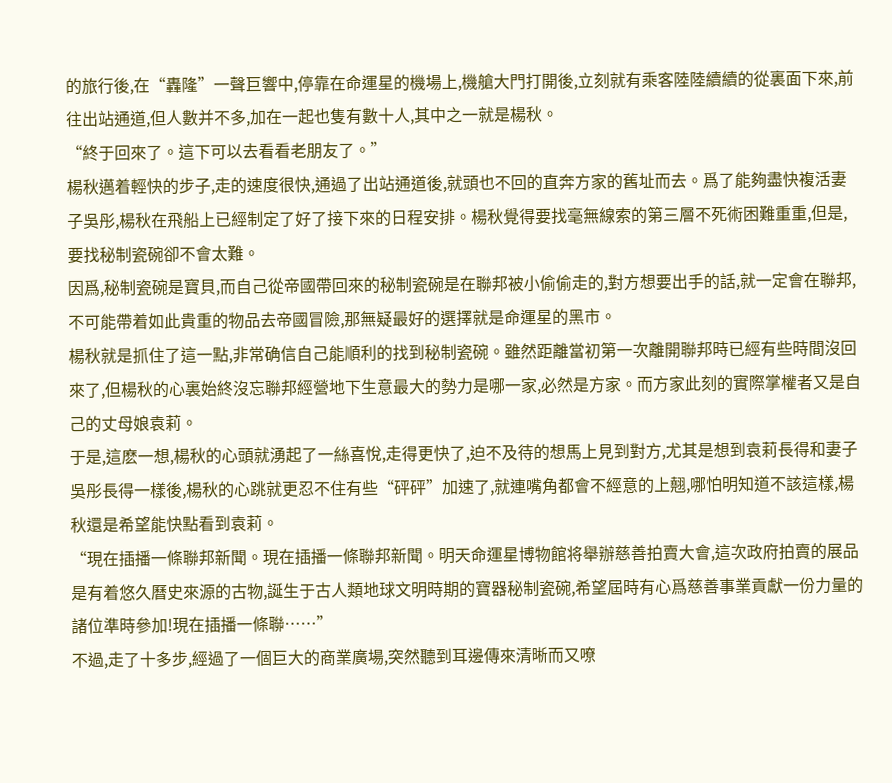的旅行後,在“轟隆”一聲巨響中,停靠在命運星的機場上,機艙大門打開後,立刻就有乘客陸陸續續的從裏面下來,前往出站通道,但人數并不多,加在一起也隻有數十人,其中之一就是楊秋。
“終于回來了。這下可以去看看老朋友了。”
楊秋邁着輕快的步子,走的速度很快,通過了出站通道後,就頭也不回的直奔方家的舊址而去。爲了能夠盡快複活妻子吳彤,楊秋在飛船上已經制定了好了接下來的日程安排。楊秋覺得要找毫無線索的第三層不死術困難重重,但是,要找秘制瓷碗卻不會太難。
因爲,秘制瓷碗是寶貝,而自己從帝國帶回來的秘制瓷碗是在聯邦被小偷偷走的,對方想要出手的話,就一定會在聯邦,不可能帶着如此貴重的物品去帝國冒險,那無疑最好的選擇就是命運星的黑市。
楊秋就是抓住了這一點,非常确信自己能順利的找到秘制瓷碗。雖然距離當初第一次離開聯邦時已經有些時間沒回來了,但楊秋的心裏始終沒忘聯邦經營地下生意最大的勢力是哪一家,必然是方家。而方家此刻的實際掌權者又是自己的丈母娘袁莉。
于是,這麽一想,楊秋的心頭就湧起了一絲喜悅,走得更快了,迫不及待的想馬上見到對方,尤其是想到袁莉長得和妻子吳彤長得一樣後,楊秋的心跳就更忍不住有些“砰砰”加速了,就連嘴角都會不經意的上翹,哪怕明知道不該這樣,楊秋還是希望能快點看到袁莉。
“現在插播一條聯邦新聞。現在插播一條聯邦新聞。明天命運星博物館将舉辦慈善拍賣大會,這次政府拍賣的展品是有着悠久曆史來源的古物,誕生于古人類地球文明時期的寶器秘制瓷碗,希望屆時有心爲慈善事業貢獻一份力量的諸位準時參加!現在插播一條聯……”
不過,走了十多步,經過了一個巨大的商業廣場,突然聽到耳邊傳來清晰而又嘹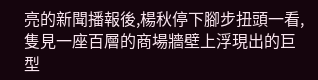亮的新聞播報後,楊秋停下腳步扭頭一看,隻見一座百層的商場牆壁上浮現出的巨型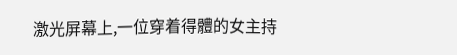激光屏幕上,一位穿着得體的女主持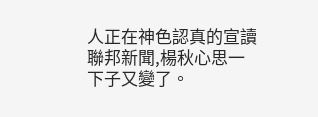人正在神色認真的宣讀聯邦新聞,楊秋心思一下子又變了。